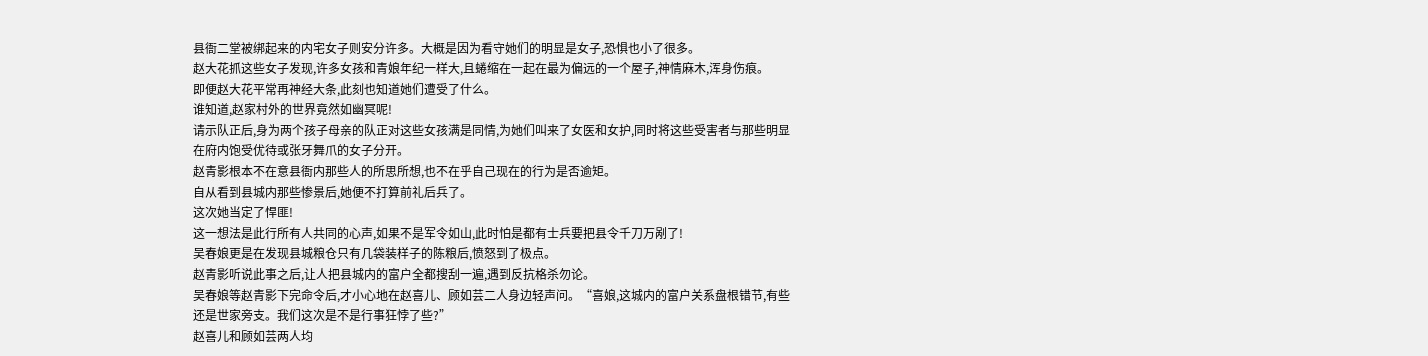县衙二堂被绑起来的内宅女子则安分许多。大概是因为看守她们的明显是女子,恐惧也小了很多。
赵大花抓这些女子发现,许多女孩和青娘年纪一样大,且蜷缩在一起在最为偏远的一个屋子,神情麻木,浑身伤痕。
即便赵大花平常再神经大条,此刻也知道她们遭受了什么。
谁知道,赵家村外的世界竟然如幽冥呢!
请示队正后,身为两个孩子母亲的队正对这些女孩满是同情,为她们叫来了女医和女护,同时将这些受害者与那些明显在府内饱受优待或张牙舞爪的女子分开。
赵青影根本不在意县衙内那些人的所思所想,也不在乎自己现在的行为是否逾矩。
自从看到县城内那些惨景后,她便不打算前礼后兵了。
这次她当定了悍匪!
这一想法是此行所有人共同的心声,如果不是军令如山,此时怕是都有士兵要把县令千刀万剐了!
吴春娘更是在发现县城粮仓只有几袋装样子的陈粮后,愤怒到了极点。
赵青影听说此事之后,让人把县城内的富户全都搜刮一遍,遇到反抗格杀勿论。
吴春娘等赵青影下完命令后,才小心地在赵喜儿、顾如芸二人身边轻声问。“喜娘,这城内的富户关系盘根错节,有些还是世家旁支。我们这次是不是行事狂悖了些?”
赵喜儿和顾如芸两人均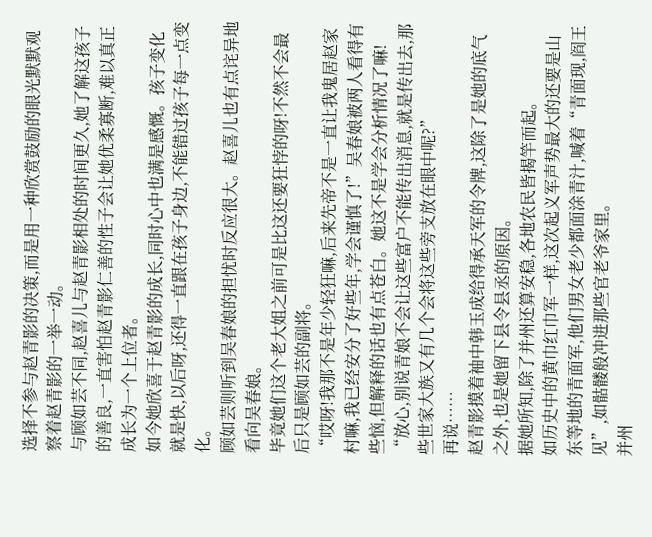选择不参与赵青影的决策,而是用一种欣赏鼓励的眼光默默观察着赵青影的一举一动。
与顾如芸不同,赵喜儿与赵青影相处的时间更久,她了解这孩子的善良,一直害怕赵青影仁善的性子会让她优柔寡断,难以真正成长为一个上位者。
如今她欣喜于赵青影的成长,同时心中也满是感慨。孩子变化就是快,以后呀,还得一直跟在孩子身边,不能错过孩子每一点变化。
顾如芸则听到吴春娘的担忧时反应很大。赵喜儿也有点诧异地看向吴春娘。
毕竟她们这个老大姐之前可是比这还要狂悖的呀!不然不会最后只是顾如芸的副将。
“哎呀!我那不是年少轻狂嘛,后来先帝不是一直让我鬼居赵家村嘛,我已经安分了好些年,学会谨慎了!”吴春娘被两人看得有些恼,但解释的话也有点苍白。她这不是学会分析情况了嘛!
“放心,别说青娘不会让这些富户不能传出消息,就是传出去,那些世家大族又有几个会将这些旁支放在眼中呢?”
再说……
赵青影摸着袖中韩玉成给得承天军的令牌,这除了是她的底气之外,也是她留下县令县丞的原因。
据她所知,除了并州还算安稳,各地农民皆揭竿而起。
如历史中的黄巾红巾军一样,这次起义军声势最大的还要是山东等地的青面军,他们男女老少都面涂青汁,喊着“青面现,阎王见”,如骷髅般冲进那些官老爷家里。
并州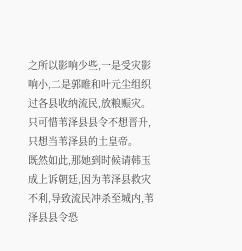之所以影响少些,一是受灾影响小,二是郭睢和叶元尘组织过各县收纳流民,放粮赈灾。
只可惜苇泽县县令不想晋升,只想当苇泽县的土皇帝。
既然如此,那她到时候请韩玉成上诉朝廷,因为苇泽县救灾不利,导致流民冲杀至城内,苇泽县县令恐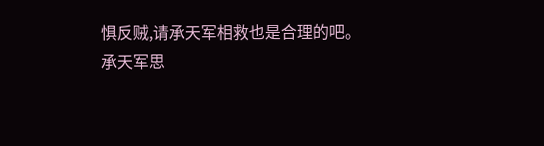惧反贼,请承天军相救也是合理的吧。
承天军思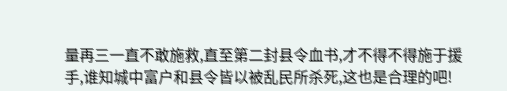量再三一直不敢施救,直至第二封县令血书,才不得不得施于援手,谁知城中富户和县令皆以被乱民所杀死,这也是合理的吧!